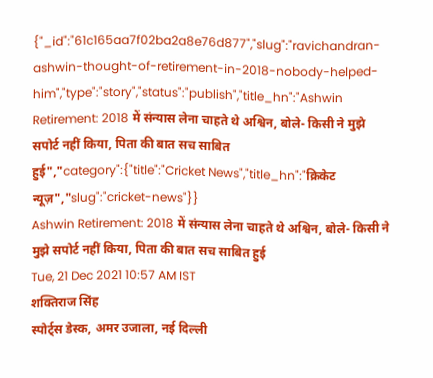{"_id":"61c165aa7f02ba2a8e76d877","slug":"ravichandran-ashwin-thought-of-retirement-in-2018-nobody-helped-him","type":"story","status":"publish","title_hn":"Ashwin Retirement: 2018 में संन्यास लेना चाहते थे अश्विन, बोले- किसी ने मुझे सपोर्ट नहीं किया, पिता की बात सच साबित हुई","category":{"title":"Cricket News","title_hn":"क्रिकेट न्यूज़","slug":"cricket-news"}}
Ashwin Retirement: 2018 में संन्यास लेना चाहते थे अश्विन, बोले- किसी ने मुझे सपोर्ट नहीं किया, पिता की बात सच साबित हुई
Tue, 21 Dec 2021 10:57 AM IST
शक्तिराज सिंह
स्पोर्ट्स डेस्क, अमर उजाला, नई दिल्ली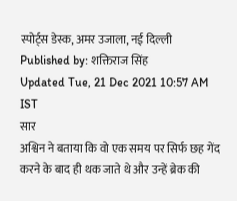स्पोर्ट्स डेस्क, अमर उजाला, नई दिल्ली
Published by: शक्तिराज सिंह
Updated Tue, 21 Dec 2021 10:57 AM IST
सार
अश्विन ने बताया कि वो एक समय पर सिर्फ छह गेंद करने के बाद ही थक जाते थे और उन्हें ब्रेक की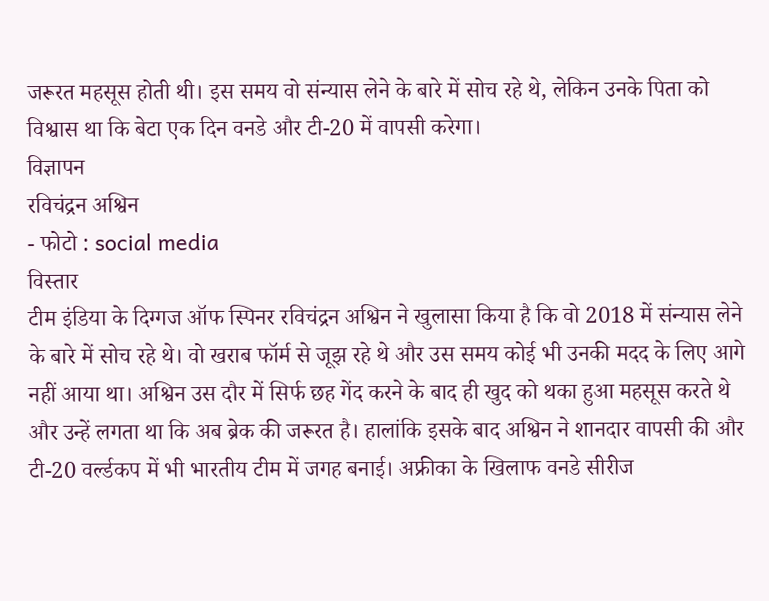जरूरत महसूस होती थी। इस समय वो संन्यास लेने के बारे में सोच रहे थे, लेकिन उनके पिता को विश्वास था कि बेटा एक दिन वनडे और टी-20 में वापसी करेगा।
विज्ञापन
रविचंद्रन अश्विन
- फोटो : social media
विस्तार
टीम इंडिया के दिग्गज ऑफ स्पिनर रविचंद्रन अश्विन ने खुलासा किया है कि वो 2018 में संन्यास लेने के बारे में सोच रहे थे। वो खराब फॉर्म से जूझ रहे थे और उस समय कोई भी उनकी मदद के लिए आगे नहीं आया था। अश्विन उस दौर में सिर्फ छह गेंद करने के बाद ही खुद को थका हुआ महसूस करते थे और उन्हें लगता था कि अब ब्रेक की जरूरत है। हालांकि इसके बाद अश्विन ने शानदार वापसी की और टी-20 वर्ल्डकप में भी भारतीय टीम में जगह बनाई। अफ्रीका के खिलाफ वनडे सीरीज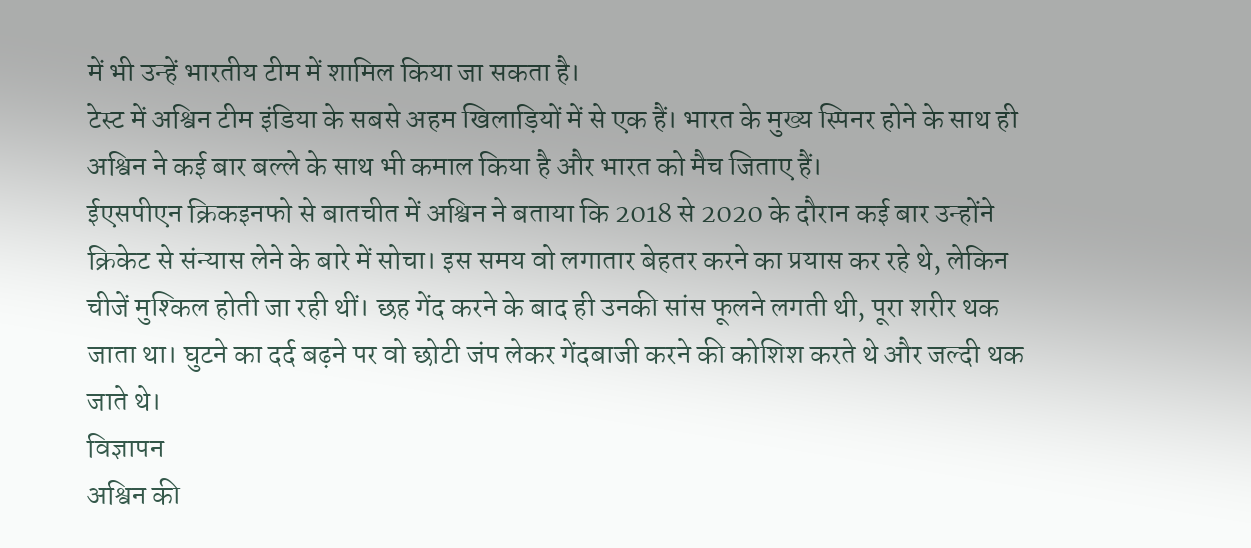में भी उन्हें भारतीय टीम में शामिल किया जा सकता है।
टेस्ट में अश्विन टीम इंडिया के सबसे अहम खिलाड़ियों में से एक हैं। भारत के मुख्य स्पिनर होने के साथ ही अश्विन ने कई बार बल्ले के साथ भी कमाल किया है और भारत को मैच जिताए हैं।
ईएसपीएन क्रिकइनफो से बातचीत में अश्विन ने बताया कि 2018 से 2020 के दौरान कई बार उन्होंने क्रिकेट से संन्यास लेने के बारे में सोचा। इस समय वो लगातार बेहतर करने का प्रयास कर रहे थे, लेकिन चीजें मुश्किल होती जा रही थीं। छह गेंद करने के बाद ही उनकी सांस फूलने लगती थी, पूरा शरीर थक जाता था। घुटने का दर्द बढ़ने पर वो छोटी जंप लेकर गेंदबाजी करने की कोशिश करते थे और जल्दी थक जाते थे।
विज्ञापन
अश्विन की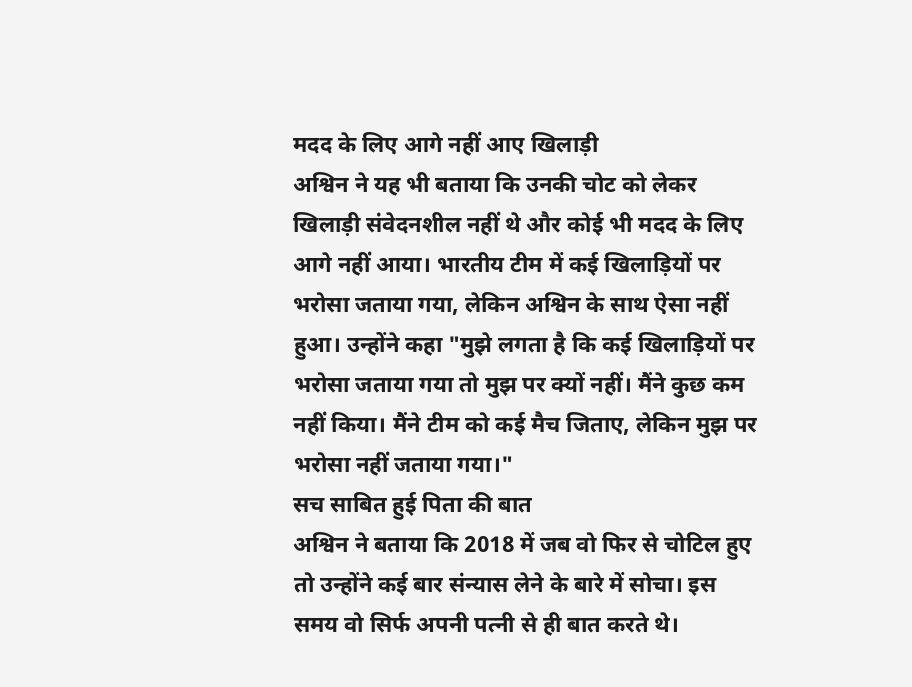मदद के लिए आगे नहीं आए खिलाड़ी
अश्विन ने यह भी बताया कि उनकी चोट को लेकर खिलाड़ी संवेदनशील नहीं थे और कोई भी मदद के लिए आगे नहीं आया। भारतीय टीम में कई खिलाड़ियों पर भरोसा जताया गया, लेकिन अश्विन के साथ ऐसा नहीं हुआ। उन्होंने कहा "मुझे लगता है कि कई खिलाड़ियों पर भरोसा जताया गया तो मुझ पर क्यों नहीं। मैंने कुछ कम नहीं किया। मैंने टीम को कई मैच जिताए, लेकिन मुझ पर भरोसा नहीं जताया गया।"
सच साबित हुई पिता की बात
अश्विन ने बताया कि 2018 में जब वो फिर से चोटिल हुए तो उन्होंने कई बार संन्यास लेने के बारे में सोचा। इस समय वो सिर्फ अपनी पत्नी से ही बात करते थे।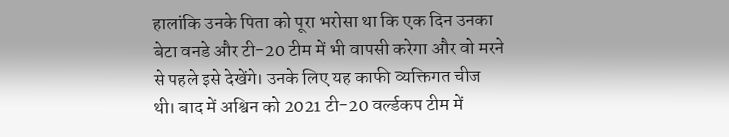हालांकि उनके पिता को पूरा भरोसा था कि एक दिन उनका बेटा वनडे और टी-20 टीम में भी वापसी करेगा और वो मरने से पहले इसे देखेंगे। उनके लिए यह काफी व्यक्तिगत चीज थी। बाद में अश्विन को 2021 टी-20 वर्ल्डकप टीम में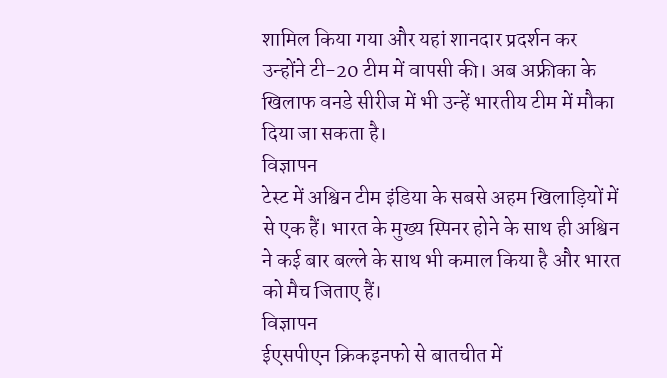शामिल किया गया और यहां शानदार प्रदर्शन कर उन्होंने टी-20 टीम में वापसी की। अब अफ्रीका के खिलाफ वनडे सीरीज में भी उन्हें भारतीय टीम में मौका दिया जा सकता है।
विज्ञापन
टेस्ट में अश्विन टीम इंडिया के सबसे अहम खिलाड़ियों में से एक हैं। भारत के मुख्य स्पिनर होने के साथ ही अश्विन ने कई बार बल्ले के साथ भी कमाल किया है और भारत को मैच जिताए हैं।
विज्ञापन
ईएसपीएन क्रिकइनफो से बातचीत में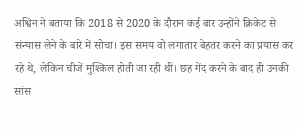अश्विन ने बताया कि 2018 से 2020 के दौरान कई बार उन्होंने क्रिकेट से संन्यास लेने के बारे में सोचा। इस समय वो लगातार बेहतर करने का प्रयास कर रहे थे, लेकिन चीजें मुश्किल होती जा रही थीं। छह गेंद करने के बाद ही उनकी सांस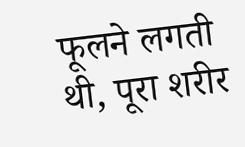फूलने लगती थी, पूरा शरीर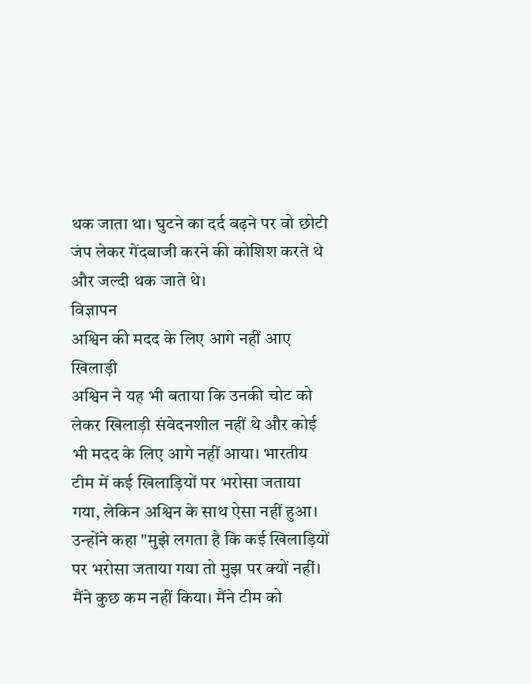थक जाता था। घुटने का दर्द बढ़ने पर वो छोटी जंप लेकर गेंदबाजी करने की कोशिश करते थे और जल्दी थक जाते थे।
विज्ञापन
अश्विन की मदद के लिए आगे नहीं आए खिलाड़ी
अश्विन ने यह भी बताया कि उनकी चोट को लेकर खिलाड़ी संवेदनशील नहीं थे और कोई भी मदद के लिए आगे नहीं आया। भारतीय टीम में कई खिलाड़ियों पर भरोसा जताया गया, लेकिन अश्विन के साथ ऐसा नहीं हुआ। उन्होंने कहा "मुझे लगता है कि कई खिलाड़ियों पर भरोसा जताया गया तो मुझ पर क्यों नहीं। मैंने कुछ कम नहीं किया। मैंने टीम को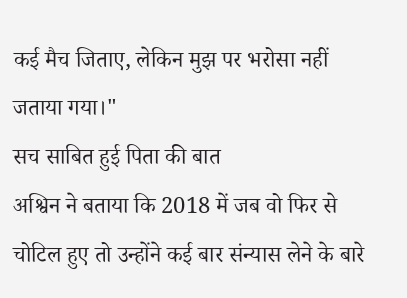कई मैच जिताए, लेकिन मुझ पर भरोसा नहीं जताया गया।"
सच साबित हुई पिता की बात
अश्विन ने बताया कि 2018 में जब वो फिर से चोटिल हुए तो उन्होंने कई बार संन्यास लेने के बारे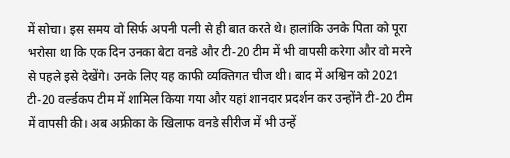में सोचा। इस समय वो सिर्फ अपनी पत्नी से ही बात करते थे। हालांकि उनके पिता को पूरा भरोसा था कि एक दिन उनका बेटा वनडे और टी-20 टीम में भी वापसी करेगा और वो मरने से पहले इसे देखेंगे। उनके लिए यह काफी व्यक्तिगत चीज थी। बाद में अश्विन को 2021 टी-20 वर्ल्डकप टीम में शामिल किया गया और यहां शानदार प्रदर्शन कर उन्होंने टी-20 टीम में वापसी की। अब अफ्रीका के खिलाफ वनडे सीरीज में भी उन्हें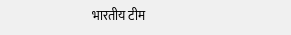भारतीय टीम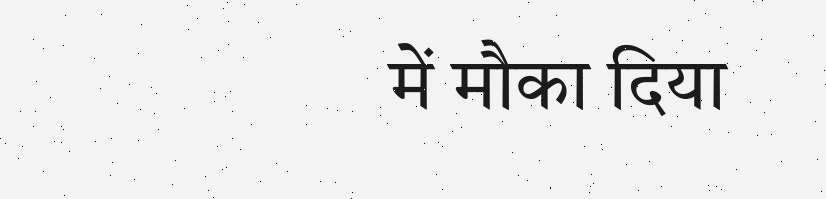में मौका दिया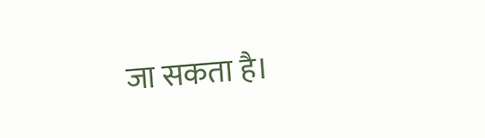जा सकता है।